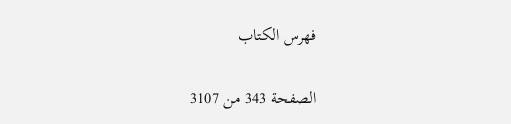فهرس الكتاب

الصفحة 343 من 3107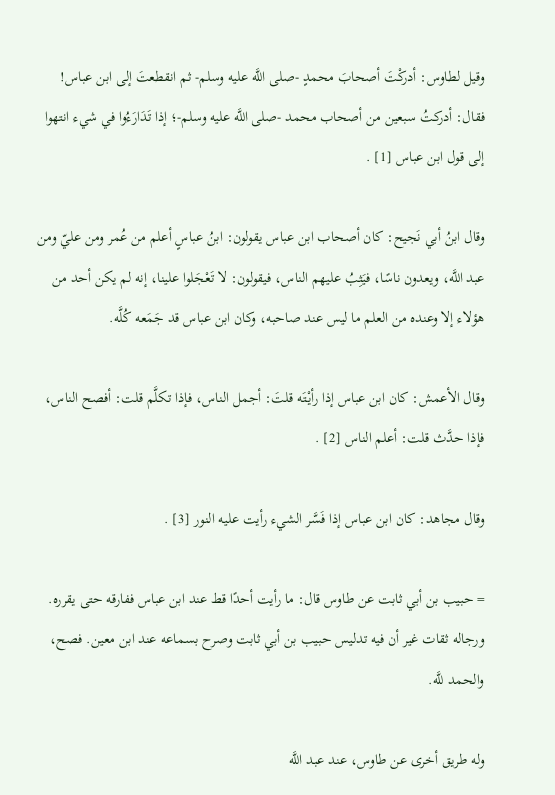وقيل لطاوس: أدركْتَ أصحابَ محمدٍ -صلى اللَّه عليه وسلم- ثم انقطعتَ إلى ابن عباس! فقال: أدركتُ سبعين من أصحاب محمد -صلى اللَّه عليه وسلم-؛ إذا تَدَارَءُوا في شيء انتهوا إلى قول ابن عباس [1] .

وقال ابنُ أبي نَجيح: كان أصحاب ابن عباس يقولون: ابنُ عباسٍ أعلم من عُمر ومن عليّ ومن عبد اللَّه، ويعدون ناسًا، فيَثِبُ عليهم الناس، فيقولون: لا تَعْجَلوا علينا، إنه لم يكن أحد من هؤلاء إلا وعنده من العلم ما ليس عند صاحبه، وكان ابن عباس قد جَمَعه كُلَّه.

وقال الأعمش: كان ابن عباس إذا رأيْتَه قلتَ: أجمل الناس، فإذا تكلَّم قلت: أفصح الناس، فإذا حدَّث قلت: أعلم الناس [2] .

وقال مجاهد: كان ابن عباس إذا فَسَّر الشيء رأيت عليه النور [3] .

= حبيب بن أبي ثابت عن طاوس قال: ما رأيت أحدًا قط عند ابن عباس ففارقه حتى يقرره. ورجاله ثقات غير أن فيه تدليس حبيب بن أبي ثابت وصرح بسماعه عند ابن معين. فصح، والحمد للَّه.

وله طريق أخرى عن طاوس، عند عبد اللَّه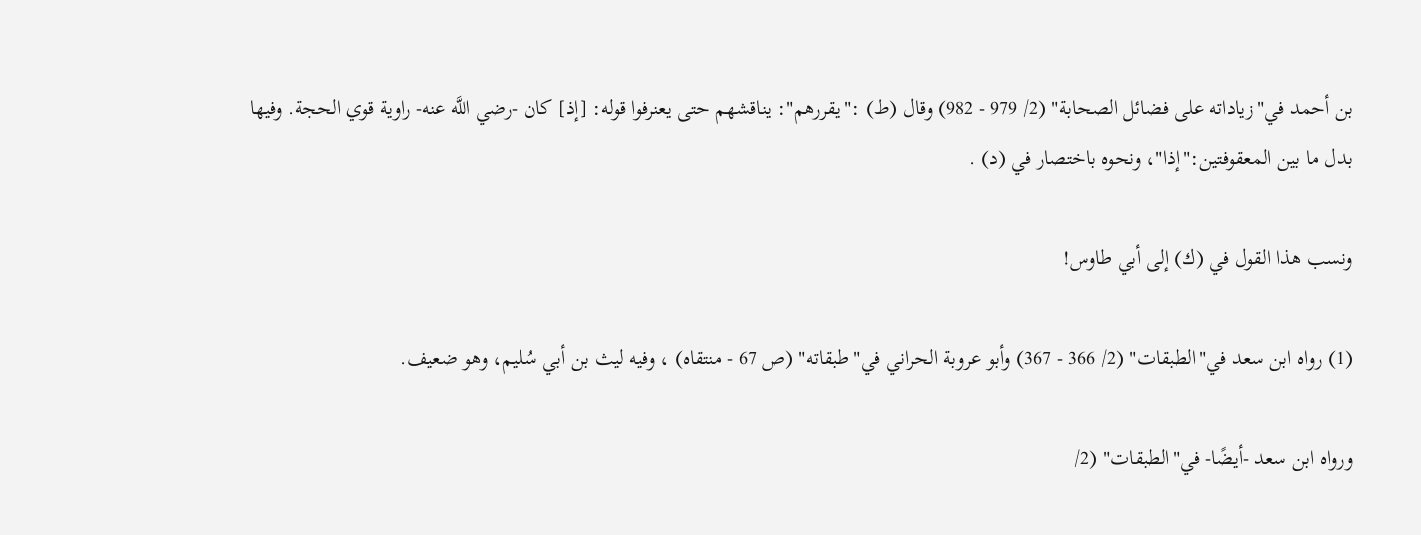بن أحمد في"زياداته على فضائل الصحابة" (2/ 979 - 982) وقال (ط) :"يقررهم": يناقشهم حتى يعنرفوا قوله: [إذ] كان -رضي اللَّه عنه- راوية قوي الحجة. وفيها بدل ما بين المعقوفتين:"إذا"، ونحوه باختصار في (د) .

ونسب هذا القول في (ك) إلى أبي طاوس!

(1) رواه ابن سعد في"الطبقات" (2/ 366 - 367) وأبو عروبة الحراني في"طبقاته" (ص 67 - منتقاه) ، وفيه ليث بن أبي سُليم، وهو ضعيف.

ورواه ابن سعد -أيضًا- في"الطبقات" (2/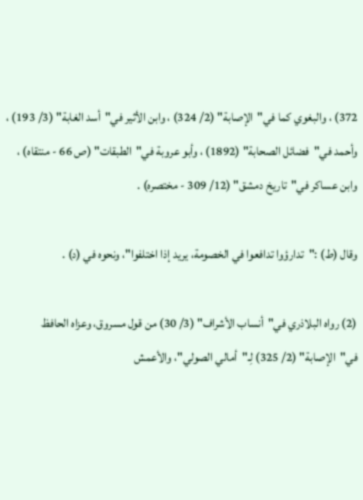372) ، والبغوي كما في"الإصابة" (2/ 324) ، وابن الأثير في"أسد الغابة" (3/ 193) ، وأحمد في"فضائل الصحابة" (1892) ، وأبو عروبة في"الطبقات" (ص 66 - منتقاه) ، وابن عساكر في"تاريخ دمشق" (12/ 309 - مختصره) .

وقال (ط) :"تدارؤوا تدافعوا في الخصومة، يريد إذا اختلفوا"، ونحوه في (د) .

(2) رواه البلاذري في"أنساب الأشراف" (3/ 30) من قول مسروق، وعزاه الحافظ في"الإصابة" (2/ 325) لِـ"أمالي الصولي"، والأعمش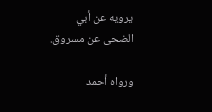يرويه عن أبي الضحى عن مسروق.

ورواه أحمد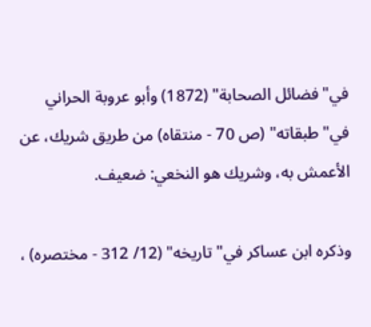في"فضائل الصحابة" (1872) وأبو عروبة الحراني في"طبقاته" (ص 70 - منتقاه) من طريق شريك، عن الأعمش به، وشريك هو النخعي: ضعيف.

وذكره ابن عساكر في"تاريخه" (12/ 312 - مختصره) ،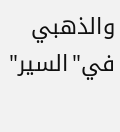والذهبي في"السير"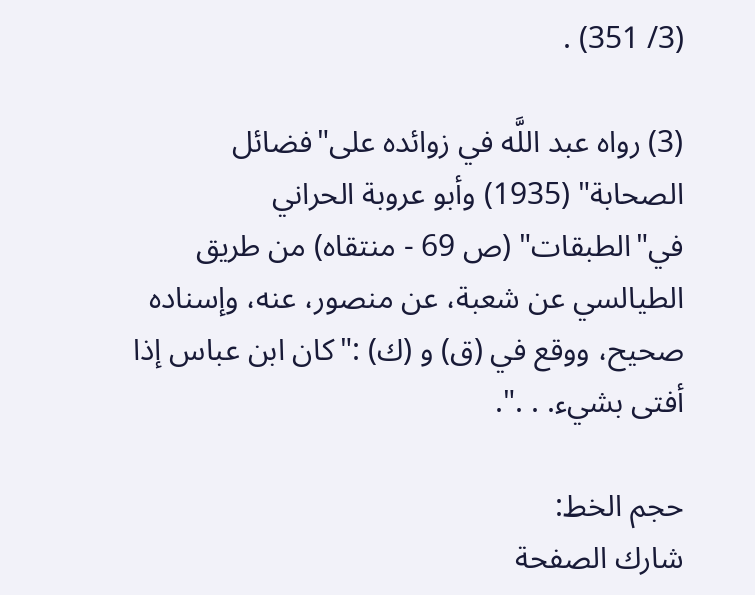(3/ 351) .

(3) رواه عبد اللَّه في زوائده على"فضائل الصحابة" (1935) وأبو عروبة الحراني في"الطبقات" (ص 69 - منتقاه) من طريق الطيالسي عن شعبة، عن منصور، عنه، وإسناده صحيح، ووقع في (ق) و (ك) :"كان ابن عباس إذا أفتى بشيء. . .".

حجم الخط:
شارك الصفحة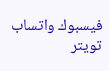فيسبوك واتساب تويتر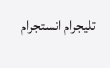تليجرام انستجرام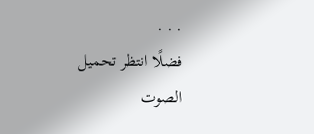. . .
فضلًا انتظر تحميل الصوت